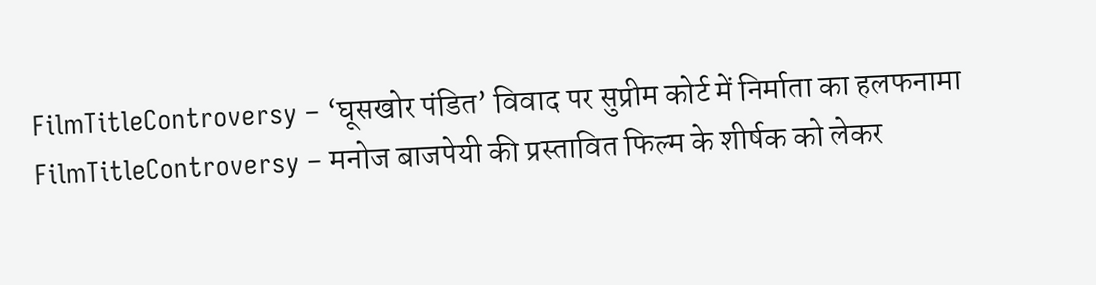FilmTitleControversy – ‘घूसखोर पंडित’ विवाद पर सुप्रीम कोर्ट में निर्माता का हलफनामा
FilmTitleControversy – मनोज बाजपेयी की प्रस्तावित फिल्म के शीर्षक को लेकर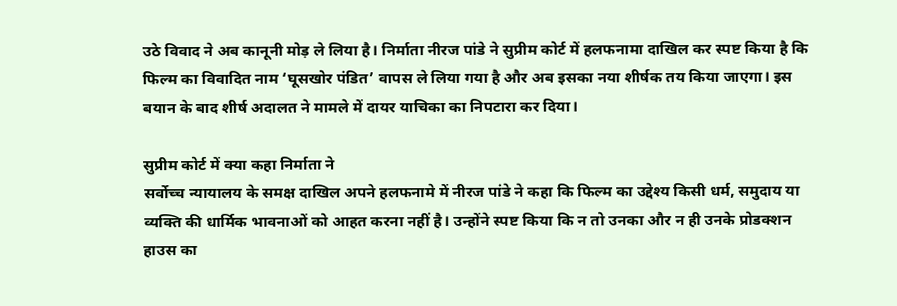उठे विवाद ने अब कानूनी मोड़ ले लिया है। निर्माता नीरज पांडे ने सुप्रीम कोर्ट में हलफनामा दाखिल कर स्पष्ट किया है कि फिल्म का विवादित नाम ‘घूसखोर पंडित’ वापस ले लिया गया है और अब इसका नया शीर्षक तय किया जाएगा। इस बयान के बाद शीर्ष अदालत ने मामले में दायर याचिका का निपटारा कर दिया।

सुप्रीम कोर्ट में क्या कहा निर्माता ने
सर्वोच्च न्यायालय के समक्ष दाखिल अपने हलफनामे में नीरज पांडे ने कहा कि फिल्म का उद्देश्य किसी धर्म, समुदाय या व्यक्ति की धार्मिक भावनाओं को आहत करना नहीं है। उन्होंने स्पष्ट किया कि न तो उनका और न ही उनके प्रोडक्शन हाउस का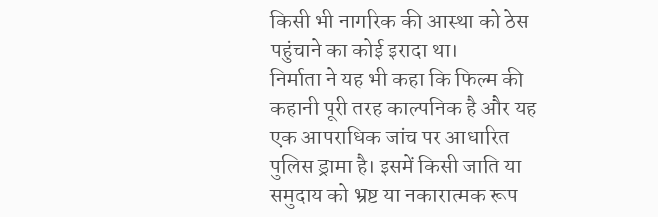किसी भी नागरिक की आस्था को ठेस पहुंचाने का कोई इरादा था।
निर्माता ने यह भी कहा कि फिल्म की कहानी पूरी तरह काल्पनिक है और यह एक आपराधिक जांच पर आधारित पुलिस ड्रामा है। इसमें किसी जाति या समुदाय को भ्रष्ट या नकारात्मक रूप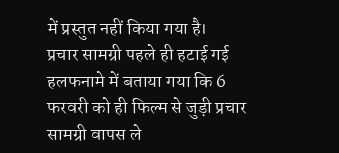में प्रस्तुत नहीं किया गया है।
प्रचार सामग्री पहले ही हटाई गई
हलफनामे में बताया गया कि 6 फरवरी को ही फिल्म से जुड़ी प्रचार सामग्री वापस ले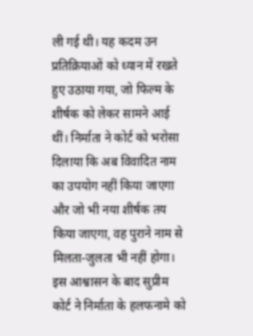ली गई थी। यह कदम उन प्रतिक्रियाओं को ध्यान में रखते हुए उठाया गया, जो फिल्म के शीर्षक को लेकर सामने आई थीं। निर्माता ने कोर्ट को भरोसा दिलाया कि अब विवादित नाम का उपयोग नहीं किया जाएगा और जो भी नया शीर्षक तय किया जाएगा, वह पुराने नाम से मिलता-जुलता भी नहीं होगा।
इस आश्वासन के बाद सुप्रीम कोर्ट ने निर्माता के हलफनामे को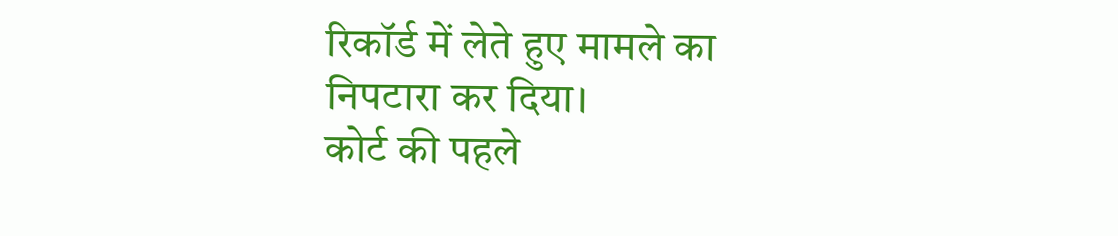रिकॉर्ड में लेते हुए मामले का निपटारा कर दिया।
कोर्ट की पहले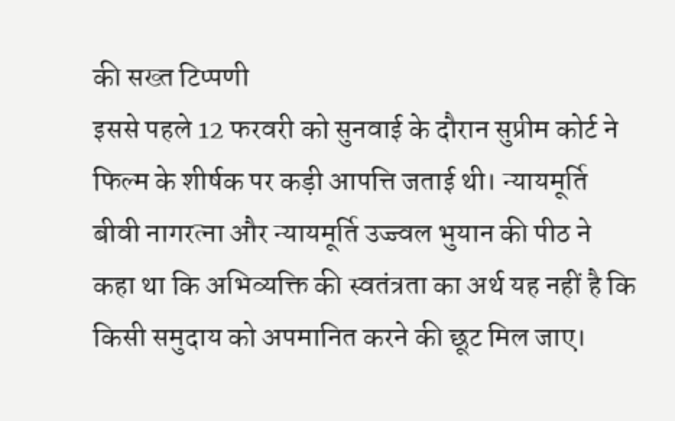की सख्त टिप्पणी
इससे पहले 12 फरवरी को सुनवाई के दौरान सुप्रीम कोर्ट ने फिल्म के शीर्षक पर कड़ी आपत्ति जताई थी। न्यायमूर्ति बीवी नागरत्ना और न्यायमूर्ति उज्ज्वल भुयान की पीठ ने कहा था कि अभिव्यक्ति की स्वतंत्रता का अर्थ यह नहीं है कि किसी समुदाय को अपमानित करने की छूट मिल जाए।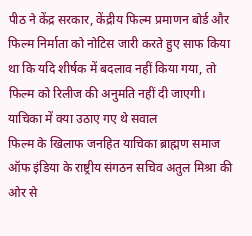पीठ ने केंद्र सरकार, केंद्रीय फिल्म प्रमाणन बोर्ड और फिल्म निर्माता को नोटिस जारी करते हुए साफ किया था कि यदि शीर्षक में बदलाव नहीं किया गया, तो फिल्म को रिलीज की अनुमति नहीं दी जाएगी।
याचिका में क्या उठाए गए थे सवाल
फिल्म के खिलाफ जनहित याचिका ब्राह्मण समाज ऑफ इंडिया के राष्ट्रीय संगठन सचिव अतुल मिश्रा की ओर से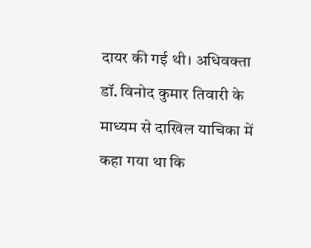दायर की गई थी। अधिवक्ता डॉ. विनोद कुमार तिवारी के माध्यम से दाखिल याचिका में कहा गया था कि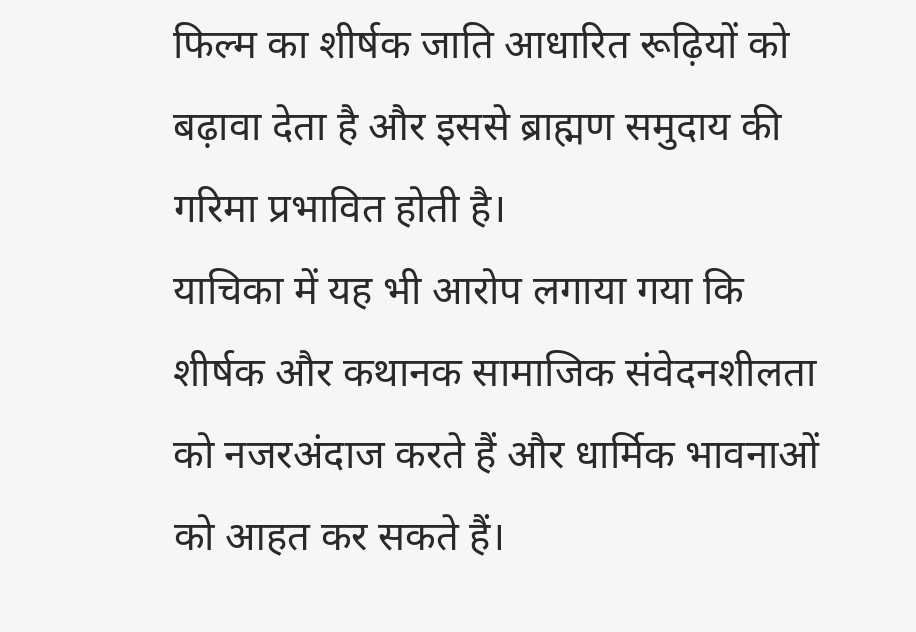फिल्म का शीर्षक जाति आधारित रूढ़ियों को बढ़ावा देता है और इससे ब्राह्मण समुदाय की गरिमा प्रभावित होती है।
याचिका में यह भी आरोप लगाया गया कि शीर्षक और कथानक सामाजिक संवेदनशीलता को नजरअंदाज करते हैं और धार्मिक भावनाओं को आहत कर सकते हैं।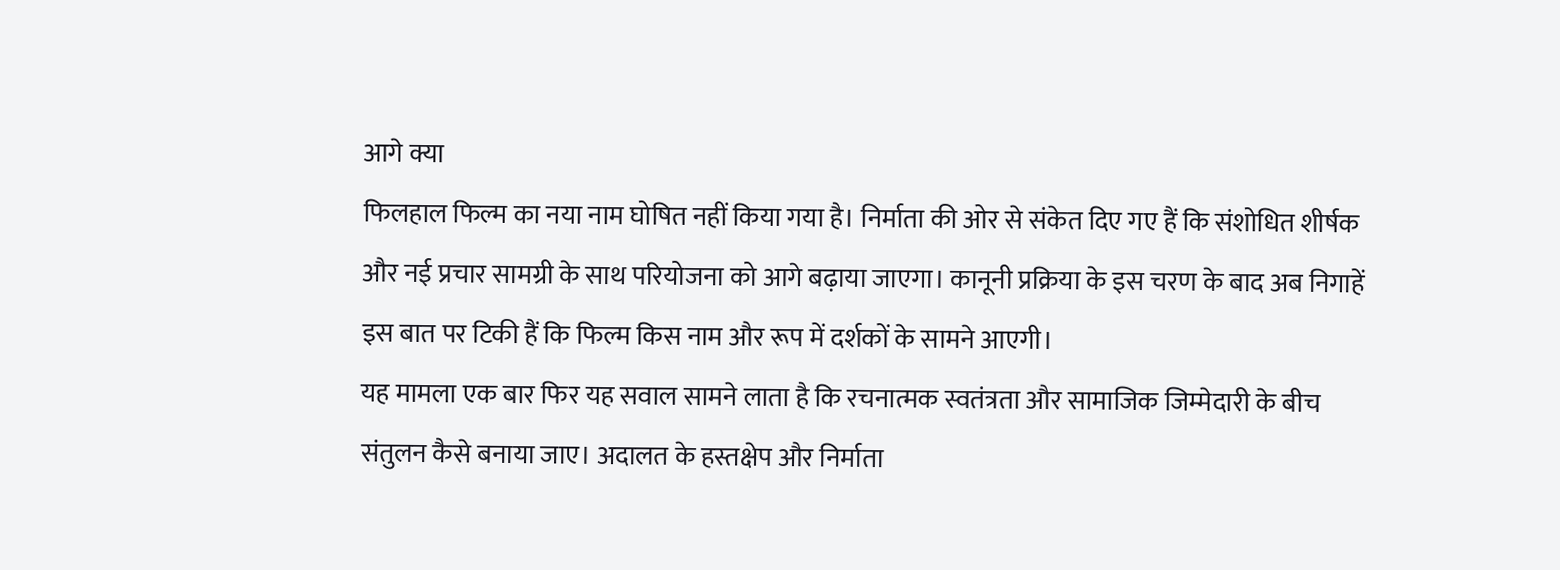आगे क्या
फिलहाल फिल्म का नया नाम घोषित नहीं किया गया है। निर्माता की ओर से संकेत दिए गए हैं कि संशोधित शीर्षक और नई प्रचार सामग्री के साथ परियोजना को आगे बढ़ाया जाएगा। कानूनी प्रक्रिया के इस चरण के बाद अब निगाहें इस बात पर टिकी हैं कि फिल्म किस नाम और रूप में दर्शकों के सामने आएगी।
यह मामला एक बार फिर यह सवाल सामने लाता है कि रचनात्मक स्वतंत्रता और सामाजिक जिम्मेदारी के बीच संतुलन कैसे बनाया जाए। अदालत के हस्तक्षेप और निर्माता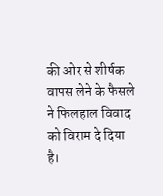की ओर से शीर्षक वापस लेने के फैसले ने फिलहाल विवाद को विराम दे दिया है।